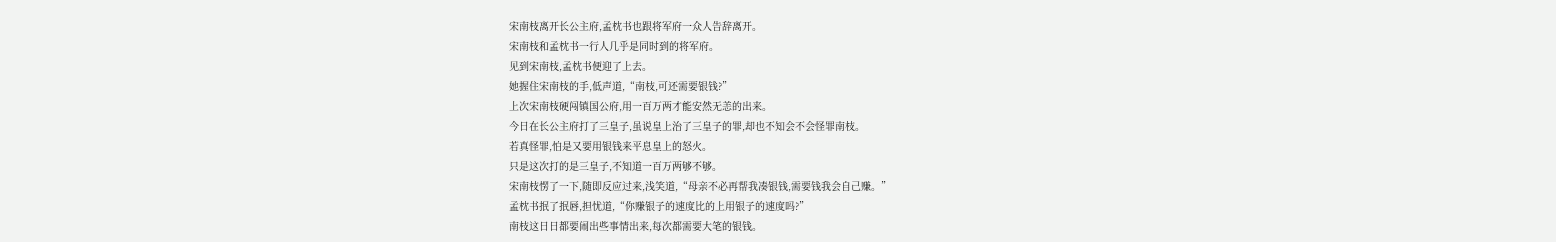宋南枝离开长公主府,孟枕书也跟将军府一众人告辞离开。
宋南枝和孟枕书一行人几乎是同时到的将军府。
见到宋南枝,孟枕书便迎了上去。
她握住宋南枝的手,低声道,“南枝,可还需要银钱?”
上次宋南枝硬闯镇国公府,用一百万两才能安然无恙的出来。
今日在长公主府打了三皇子,虽说皇上治了三皇子的罪,却也不知会不会怪罪南枝。
若真怪罪,怕是又要用银钱来平息皇上的怒火。
只是这次打的是三皇子,不知道一百万两够不够。
宋南枝愣了一下,随即反应过来,浅笑道,“母亲不必再帮我凑银钱,需要钱我会自己赚。”
孟枕书抿了抿唇,担忧道,“你赚银子的速度比的上用银子的速度吗?”
南枝这日日都要闹出些事情出来,每次都需要大笔的银钱。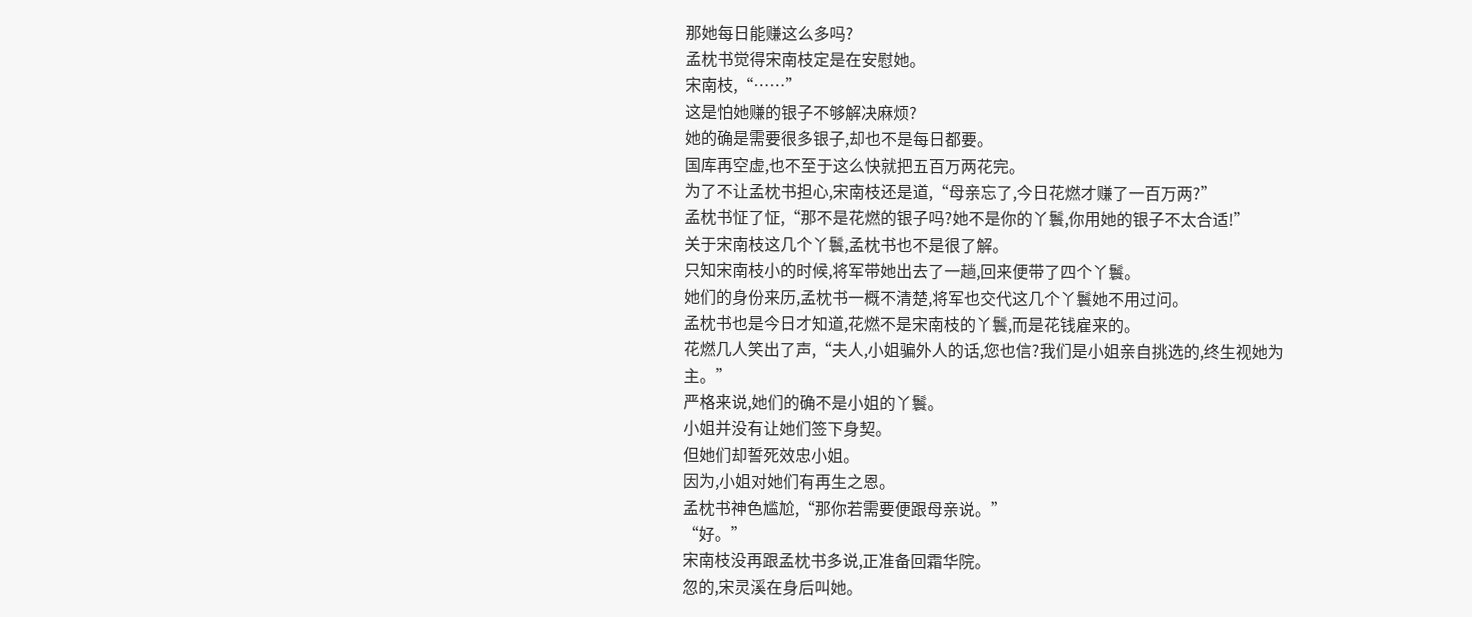那她每日能赚这么多吗?
孟枕书觉得宋南枝定是在安慰她。
宋南枝,“……”
这是怕她赚的银子不够解决麻烦?
她的确是需要很多银子,却也不是每日都要。
国库再空虚,也不至于这么快就把五百万两花完。
为了不让孟枕书担心,宋南枝还是道,“母亲忘了,今日花燃才赚了一百万两?”
孟枕书怔了怔,“那不是花燃的银子吗?她不是你的丫鬟,你用她的银子不太合适!”
关于宋南枝这几个丫鬟,孟枕书也不是很了解。
只知宋南枝小的时候,将军带她出去了一趟,回来便带了四个丫鬟。
她们的身份来历,孟枕书一概不清楚,将军也交代这几个丫鬟她不用过问。
孟枕书也是今日才知道,花燃不是宋南枝的丫鬟,而是花钱雇来的。
花燃几人笑出了声,“夫人,小姐骗外人的话,您也信?我们是小姐亲自挑选的,终生视她为主。”
严格来说,她们的确不是小姐的丫鬟。
小姐并没有让她们签下身契。
但她们却誓死效忠小姐。
因为,小姐对她们有再生之恩。
孟枕书神色尴尬,“那你若需要便跟母亲说。”
“好。”
宋南枝没再跟孟枕书多说,正准备回霜华院。
忽的,宋灵溪在身后叫她。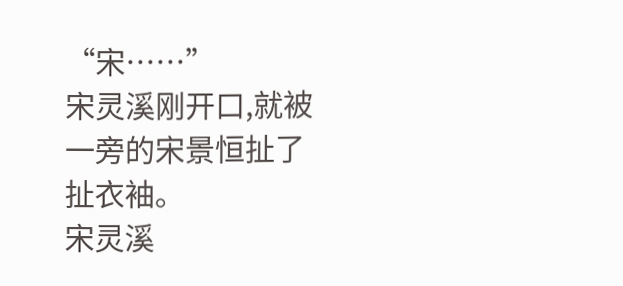“宋……”
宋灵溪刚开口,就被一旁的宋景恒扯了扯衣袖。
宋灵溪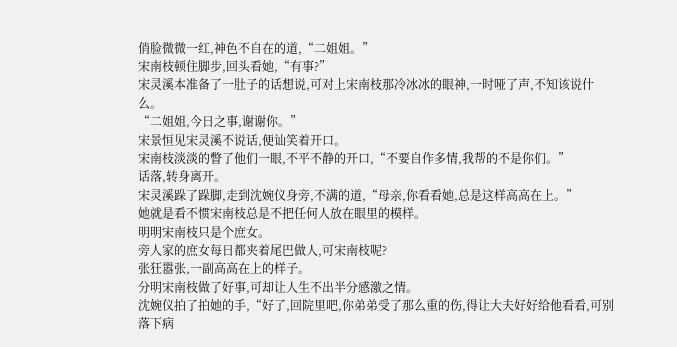俏脸微微一红,神色不自在的道,“二姐姐。”
宋南枝顿住脚步,回头看她,“有事?”
宋灵溪本准备了一肚子的话想说,可对上宋南枝那冷冰冰的眼神,一时哑了声,不知该说什么。
“二姐姐,今日之事,谢谢你。”
宋景恒见宋灵溪不说话,便讪笑着开口。
宋南枝淡淡的瞥了他们一眼,不平不静的开口,“不要自作多情,我帮的不是你们。”
话落,转身离开。
宋灵溪跺了跺脚,走到沈婉仪身旁,不满的道,“母亲,你看看她,总是这样高高在上。”
她就是看不惯宋南枝总是不把任何人放在眼里的模样。
明明宋南枝只是个庶女。
旁人家的庶女每日都夹着尾巴做人,可宋南枝呢?
张狂嚣张,一副高高在上的样子。
分明宋南枝做了好事,可却让人生不出半分感激之情。
沈婉仪拍了拍她的手,“好了,回院里吧,你弟弟受了那么重的伤,得让大夫好好给他看看,可别落下病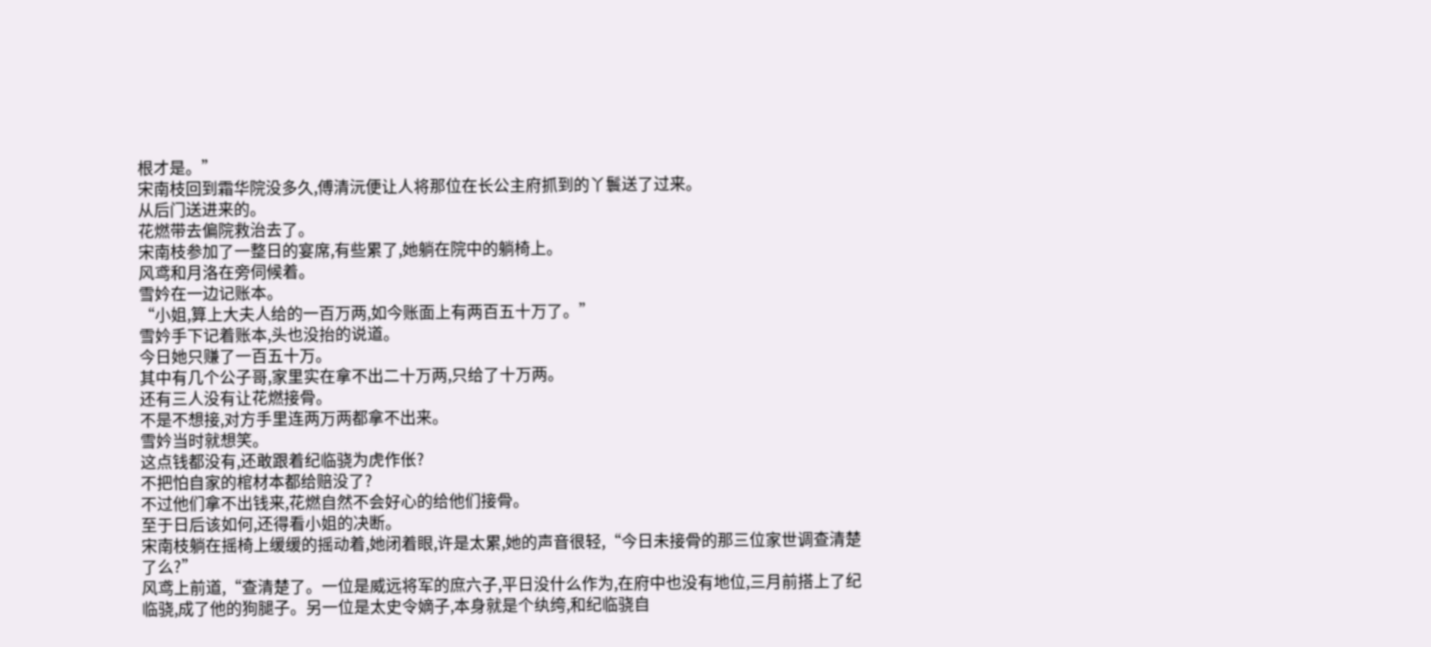根才是。”
宋南枝回到霜华院没多久,傅清沅便让人将那位在长公主府抓到的丫鬟送了过来。
从后门送进来的。
花燃带去偏院救治去了。
宋南枝参加了一整日的宴席,有些累了,她躺在院中的躺椅上。
风鸢和月洛在旁伺候着。
雪妗在一边记账本。
“小姐,算上大夫人给的一百万两,如今账面上有两百五十万了。”
雪妗手下记着账本,头也没抬的说道。
今日她只赚了一百五十万。
其中有几个公子哥,家里实在拿不出二十万两,只给了十万两。
还有三人没有让花燃接骨。
不是不想接,对方手里连两万两都拿不出来。
雪妗当时就想笑。
这点钱都没有,还敢跟着纪临骁为虎作伥?
不把怕自家的棺材本都给赔没了?
不过他们拿不出钱来,花燃自然不会好心的给他们接骨。
至于日后该如何,还得看小姐的决断。
宋南枝躺在摇椅上缓缓的摇动着,她闭着眼,许是太累,她的声音很轻,“今日未接骨的那三位家世调查清楚了么?”
风鸢上前道,“查清楚了。一位是威远将军的庶六子,平日没什么作为,在府中也没有地位,三月前搭上了纪临骁,成了他的狗腿子。另一位是太史令嫡子,本身就是个纨绔,和纪临骁自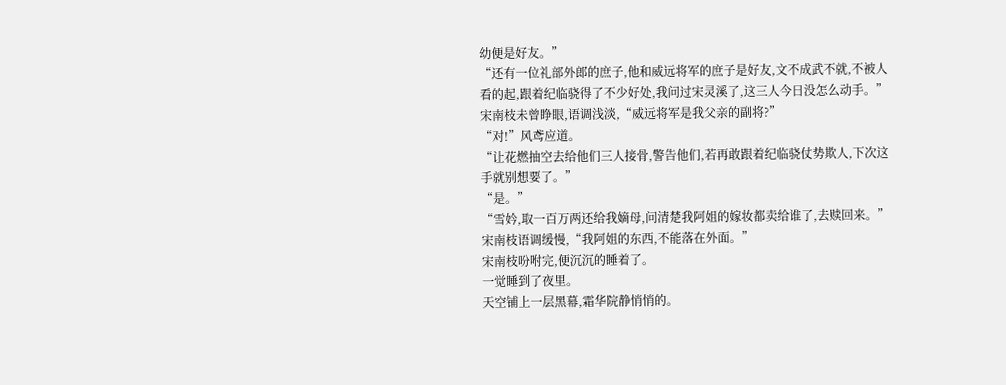幼便是好友。”
“还有一位礼部外郎的庶子,他和威远将军的庶子是好友,文不成武不就,不被人看的起,跟着纪临骁得了不少好处,我问过宋灵溪了,这三人今日没怎么动手。”
宋南枝未曾睁眼,语调浅淡,“威远将军是我父亲的副将?”
“对!”风鸢应道。
“让花燃抽空去给他们三人接骨,警告他们,若再敢跟着纪临骁仗势欺人,下次这手就别想要了。”
“是。”
“雪妗,取一百万两还给我嫡母,问清楚我阿姐的嫁妆都卖给谁了,去赎回来。”宋南枝语调缓慢,“我阿姐的东西,不能落在外面。”
宋南枝吩咐完,便沉沉的睡着了。
一觉睡到了夜里。
天空铺上一层黑幕,霜华院静悄悄的。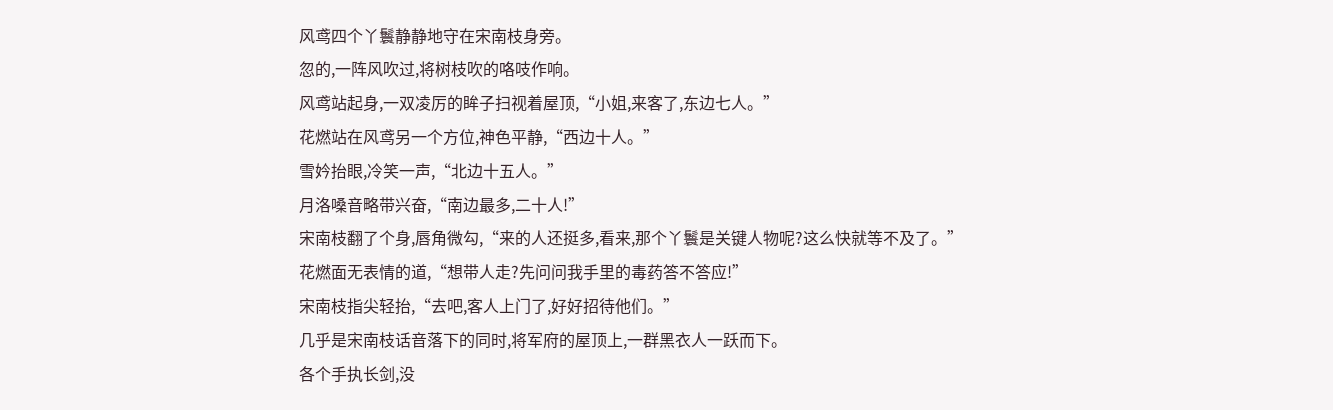风鸢四个丫鬟静静地守在宋南枝身旁。
忽的,一阵风吹过,将树枝吹的咯吱作响。
风鸢站起身,一双凌厉的眸子扫视着屋顶,“小姐,来客了,东边七人。”
花燃站在风鸢另一个方位,神色平静,“西边十人。”
雪妗抬眼,冷笑一声,“北边十五人。”
月洛嗓音略带兴奋,“南边最多,二十人!”
宋南枝翻了个身,唇角微勾,“来的人还挺多,看来,那个丫鬟是关键人物呢?这么快就等不及了。”
花燃面无表情的道,“想带人走?先问问我手里的毒药答不答应!”
宋南枝指尖轻抬,“去吧,客人上门了,好好招待他们。”
几乎是宋南枝话音落下的同时,将军府的屋顶上,一群黑衣人一跃而下。
各个手执长剑,没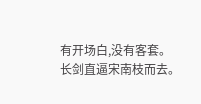有开场白,没有客套。
长剑直逼宋南枝而去。